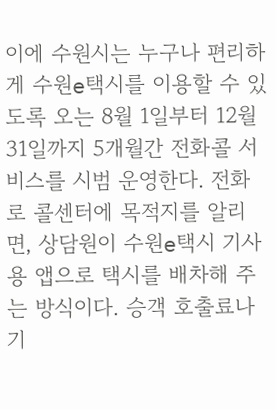이에 수원시는 누구나 편리하게 수원e택시를 이용할 수 있도록 오는 8월 1일부터 12월 31일까지 5개월간 전화콜 서비스를 시범 운영한다. 전화로 콜센터에 목적지를 알리면, 상담원이 수원e택시 기사용 앱으로 택시를 배차해 주는 방식이다. 승객 호출료나 기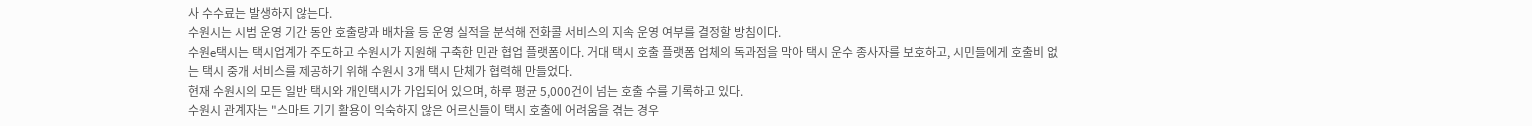사 수수료는 발생하지 않는다.
수원시는 시범 운영 기간 동안 호출량과 배차율 등 운영 실적을 분석해 전화콜 서비스의 지속 운영 여부를 결정할 방침이다.
수원e택시는 택시업계가 주도하고 수원시가 지원해 구축한 민관 협업 플랫폼이다. 거대 택시 호출 플랫폼 업체의 독과점을 막아 택시 운수 종사자를 보호하고, 시민들에게 호출비 없는 택시 중개 서비스를 제공하기 위해 수원시 3개 택시 단체가 협력해 만들었다.
현재 수원시의 모든 일반 택시와 개인택시가 가입되어 있으며, 하루 평균 5,000건이 넘는 호출 수를 기록하고 있다.
수원시 관계자는 "스마트 기기 활용이 익숙하지 않은 어르신들이 택시 호출에 어려움을 겪는 경우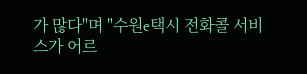가 많다"며 "수원e택시 전화콜 서비스가 어르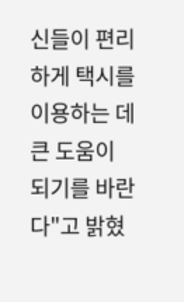신들이 편리하게 택시를 이용하는 데 큰 도움이 되기를 바란다"고 밝혔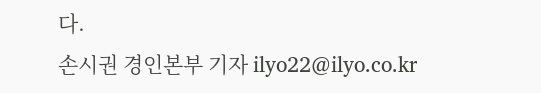다.
손시권 경인본부 기자 ilyo22@ilyo.co.kr